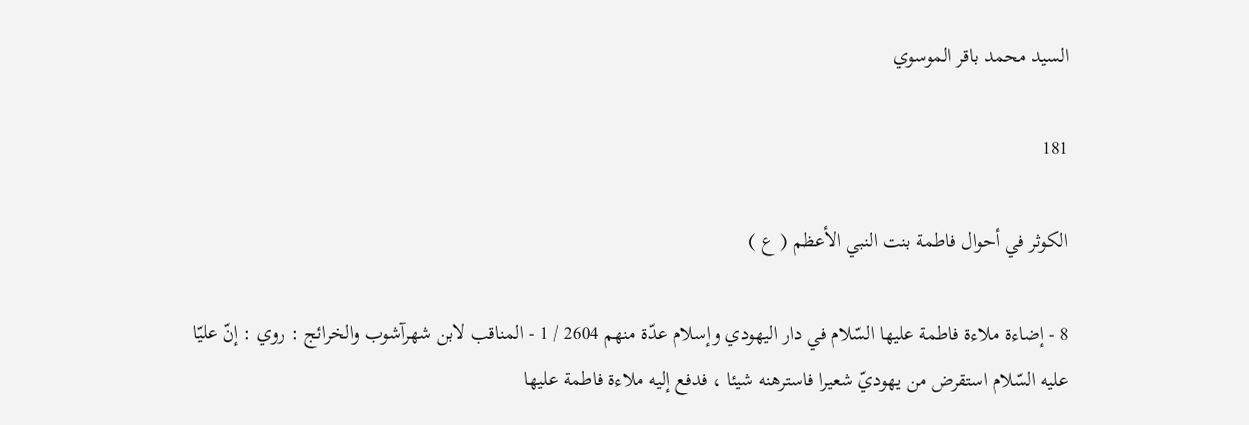السيد محمد باقر الموسوي

181

الكوثر في أحوال فاطمة بنت النبي الأعظم ( ع )

8 - إضاءة ملاءة فاطمة عليها السّلام في دار اليهودي وإسلام عدّة منهم 2604 / 1 - المناقب لابن شهرآشوب والخرائج : روي : إنّ عليّا عليه السّلام استقرض من يهوديّ شعيرا فاسترهنه شيئا ، فدفع إليه ملاءة فاطمة عليها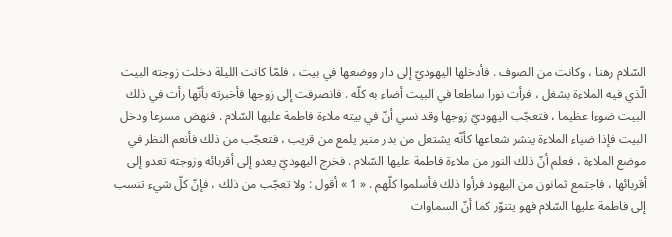السّلام رهنا ، وكانت من الصوف . فأدخلها اليهوديّ إلى دار ووضعها في بيت ، فلمّا كانت الليلة دخلت زوجته البيت الّذي فيه الملاءة بشغل ، فرأت نورا ساطعا في البيت أضاء به كلّه . فانصرفت إلى زوجها فأخبرته بأنّها رأت في ذلك البيت ضوءا عظيما ، فتعجّب اليهوديّ زوجها وقد نسي أنّ في بيته ملاءة فاطمة عليها السّلام . فنهض مسرعا ودخل البيت فإذا ضياء الملاءة ينشر شعاعها كأنّه يشتعل من بدر منير يلمع من قريب ، فتعجّب من ذلك فأنعم النظر في موضع الملاءة ، فعلم أنّ ذلك النور من ملاءة فاطمة عليها السّلام . فخرج اليهوديّ يعدو إلى أقربائه وزوجته تعدو إلى أقربائها ، فاجتمع ثمانون من اليهود فرأوا ذلك فأسلموا كلّهم . « 1 » أقول : ولا تعجّب من ذلك ، فإنّ كلّ شيء تنسب إلى فاطمة عليها السّلام فهو يتنوّر كما أنّ السماوات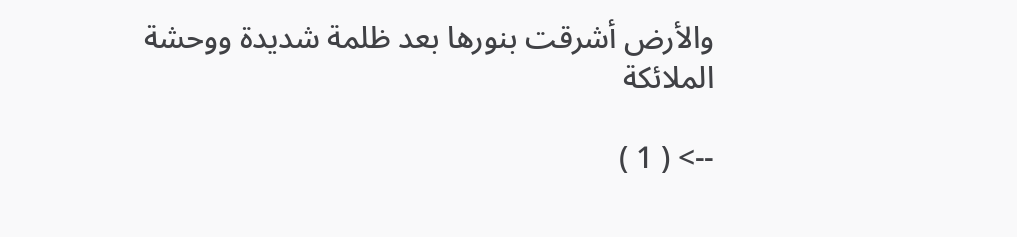والأرض أشرقت بنورها بعد ظلمة شديدة ووحشة الملائكة

--> ( 1 )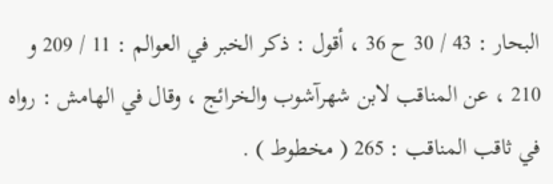البحار : 43 / 30 ح 36 ، أقول : ذكر الخبر في العوالم : 11 / 209 و 210 ، عن المناقب لابن شهرآشوب والخرائج ، وقال في الهامش : رواه في ثاقب المناقب : 265 ( مخطوط ) .